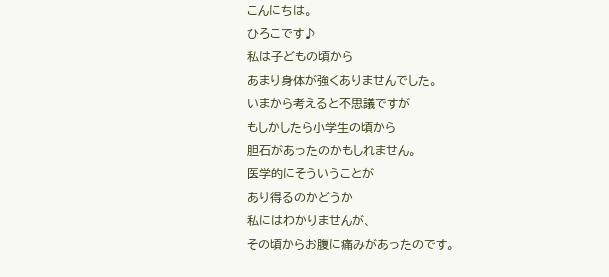こんにちは。
ひろこです♪
私は子どもの頃から
あまり身体が強くありませんでした。
いまから考えると不思議ですが
もしかしたら小学生の頃から
胆石があったのかもしれません。
医学的にそういうことが
あり得るのかどうか
私にはわかりませんが、
その頃からお腹に痛みがあったのです。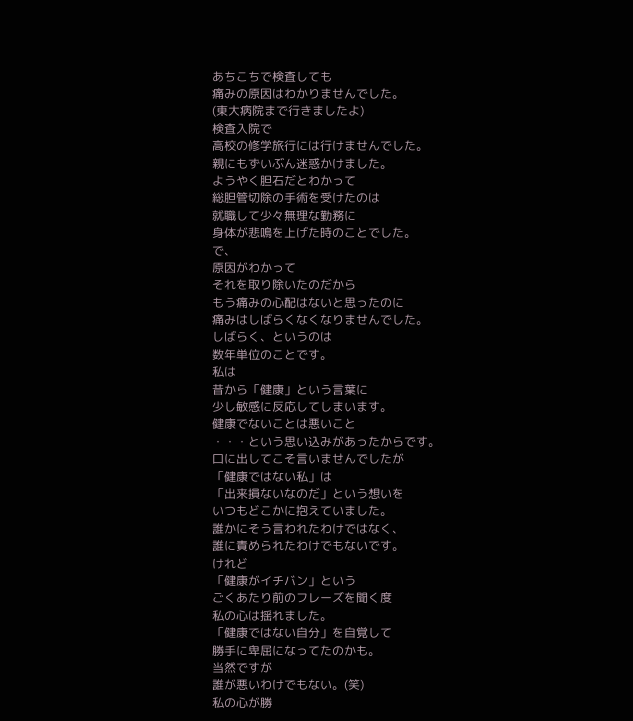あちこちで検査しても
痛みの原因はわかりませんでした。
(東大病院まで行きましたよ)
検査入院で
高校の修学旅行には行けませんでした。
親にもずいぶん迷惑かけました。
ようやく胆石だとわかって
総胆管切除の手術を受けたのは
就職して少々無理な勤務に
身体が悲鳴を上げた時のことでした。
で、
原因がわかって
それを取り除いたのだから
もう痛みの心配はないと思ったのに
痛みはしばらくなくなりませんでした。
しばらく、というのは
数年単位のことです。
私は
昔から「健康」という言葉に
少し敏感に反応してしまいます。
健康でないことは悪いこと
・・・という思い込みがあったからです。
口に出してこそ言いませんでしたが
「健康ではない私」は
「出来損ないなのだ」という想いを
いつもどこかに抱えていました。
誰かにそう言われたわけではなく、
誰に責められたわけでもないです。
けれど
「健康がイチバン」という
ごくあたり前のフレーズを聞く度
私の心は揺れました。
「健康ではない自分」を自覚して
勝手に卑屈になってたのかも。
当然ですが
誰が悪いわけでもない。(笑)
私の心が勝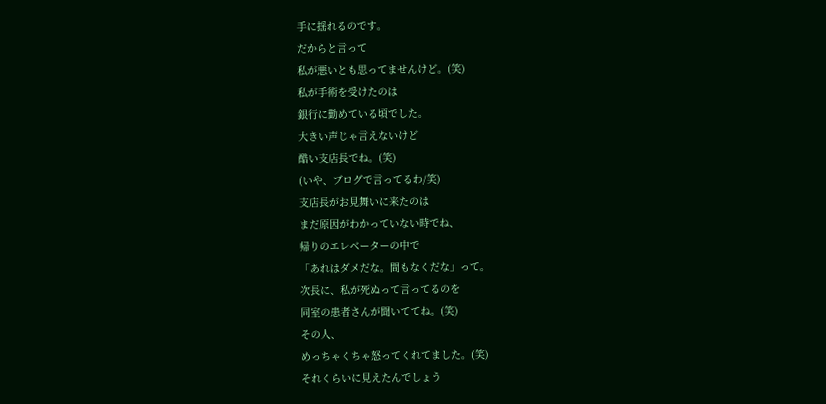手に揺れるのです。
だからと言って
私が悪いとも思ってませんけど。(笑)
私が手術を受けたのは
銀行に勤めている頃でした。
大きい声じゃ言えないけど
酷い支店長でね。(笑)
(いや、ブログで言ってるわ/笑)
支店長がお見舞いに来たのは
まだ原因がわかっていない時でね、
帰りのエレベーターの中で
「あれはダメだな。間もなくだな」って。
次長に、私が死ぬって言ってるのを
同室の患者さんが聞いててね。(笑)
その人、
めっちゃくちゃ怒ってくれてました。(笑)
それくらいに見えたんでしょう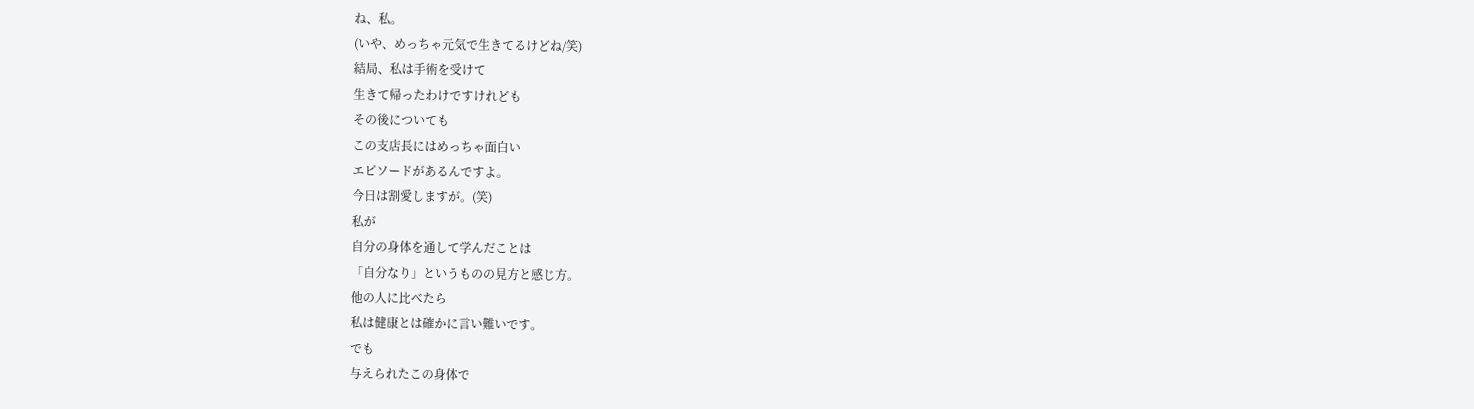ね、私。
(いや、めっちゃ元気で生きてるけどね/笑)
結局、私は手術を受けて
生きて帰ったわけですけれども
その後についても
この支店長にはめっちゃ面白い
エピソードがあるんですよ。
今日は割愛しますが。(笑)
私が
自分の身体を通して学んだことは
「自分なり」というものの見方と感じ方。
他の人に比べたら
私は健康とは確かに言い難いです。
でも
与えられたこの身体で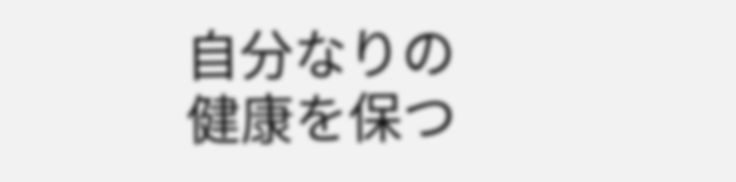自分なりの健康を保つ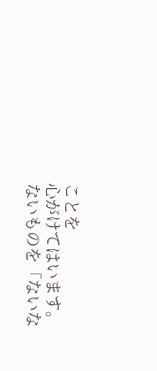ことを
心がけてはいます。
ないものを「ないな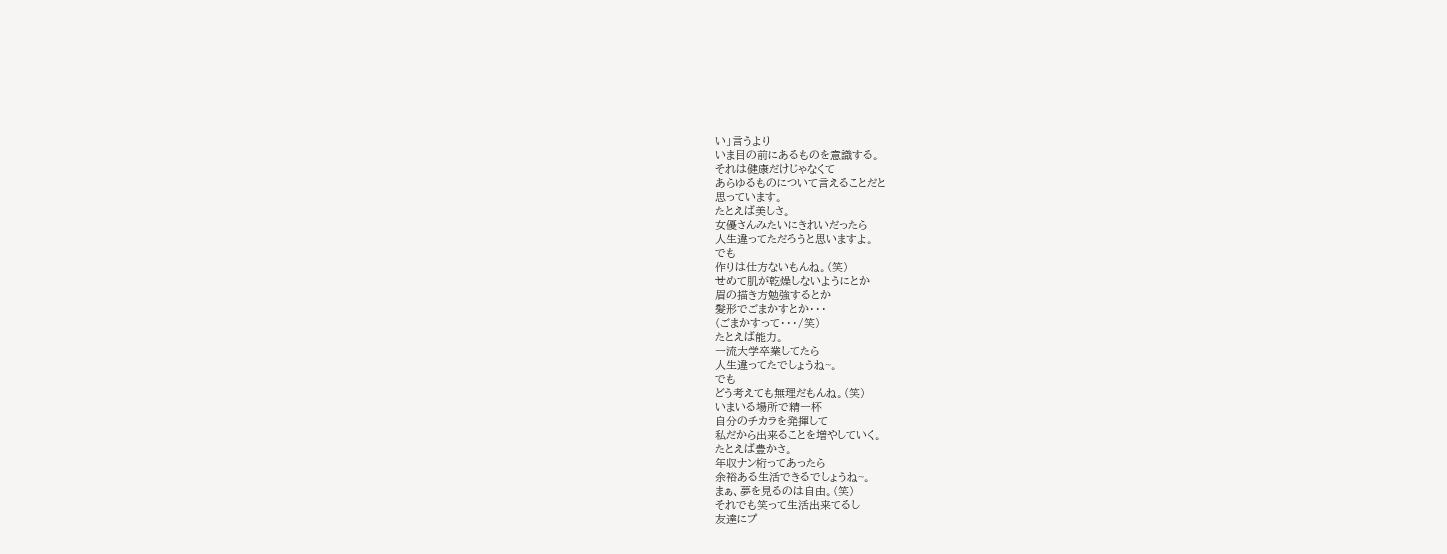い」言うより
いま目の前にあるものを意識する。
それは健康だけじゃなくて
あらゆるものについて言えることだと
思っています。
たとえば美しさ。
女優さんみたいにきれいだったら
人生違ってただろうと思いますよ。
でも
作りは仕方ないもんね。(笑)
せめて肌が乾燥しないようにとか
眉の描き方勉強するとか
髪形でごまかすとか・・・
(ごまかすって・・・/笑)
たとえば能力。
一流大学卒業してたら
人生違ってたでしょうね~。
でも
どう考えても無理だもんね。(笑)
いまいる場所で精一杯
自分のチカラを発揮して
私だから出来ることを増やしていく。
たとえば豊かさ。
年収ナン桁ってあったら
余裕ある生活できるでしょうね~。
まぁ、夢を見るのは自由。(笑)
それでも笑って生活出来てるし
友達にプ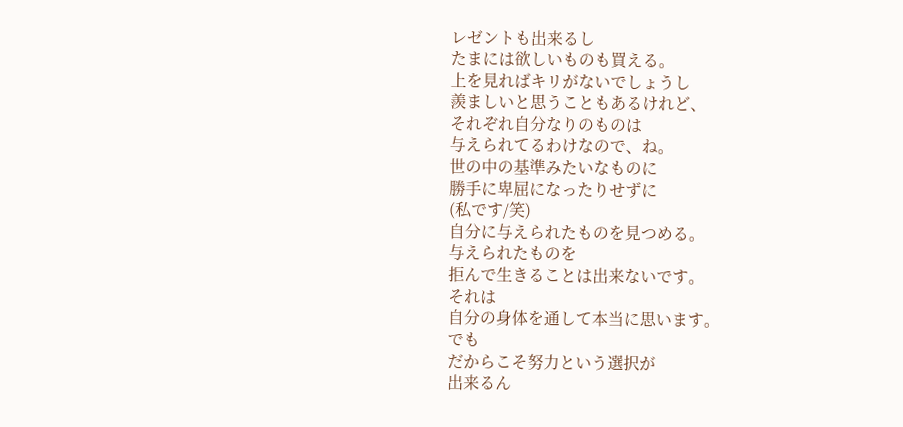レゼントも出来るし
たまには欲しいものも買える。
上を見ればキリがないでしょうし
羨ましいと思うこともあるけれど、
それぞれ自分なりのものは
与えられてるわけなので、ね。
世の中の基準みたいなものに
勝手に卑屈になったりせずに
(私です/笑)
自分に与えられたものを見つめる。
与えられたものを
拒んで生きることは出来ないです。
それは
自分の身体を通して本当に思います。
でも
だからこそ努力という選択が
出来るん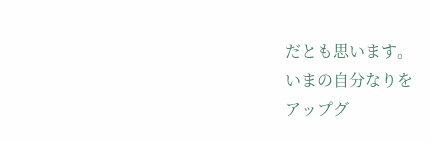だとも思います。
いまの自分なりを
アップグ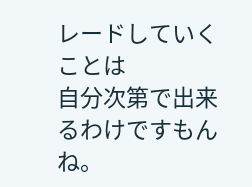レードしていくことは
自分次第で出来るわけですもんね。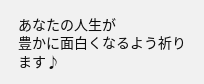あなたの人生が
豊かに面白くなるよう祈ります♪